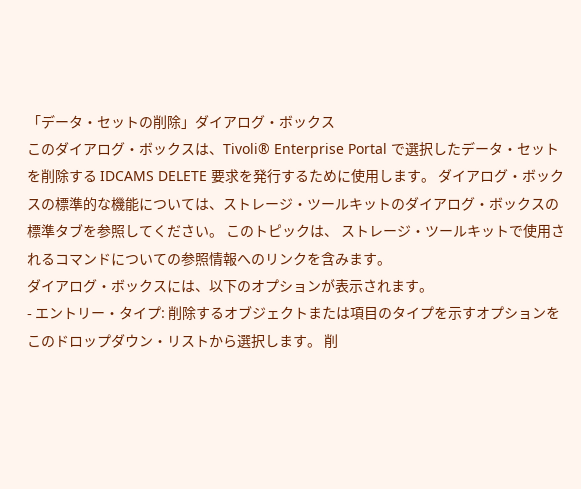「データ・セットの削除」ダイアログ・ボックス
このダイアログ・ボックスは、Tivoli® Enterprise Portal で選択したデータ・セットを削除する IDCAMS DELETE 要求を発行するために使用します。 ダイアログ・ボックスの標準的な機能については、ストレージ・ツールキットのダイアログ・ボックスの標準タブを参照してください。 このトピックは、 ストレージ・ツールキットで使用されるコマンドについての参照情報へのリンクを含みます。
ダイアログ・ボックスには、以下のオプションが表示されます。
- エントリー・タイプ: 削除するオブジェクトまたは項目のタイプを示すオプションをこのドロップダウン・リストから選択します。 削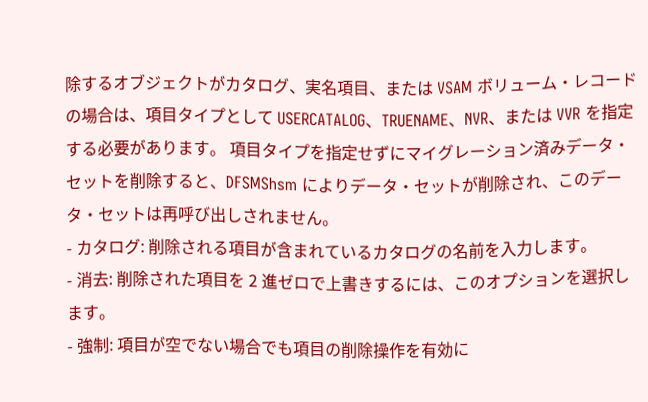除するオブジェクトがカタログ、実名項目、または VSAM ボリューム・レコードの場合は、項目タイプとして USERCATALOG、TRUENAME、NVR、または VVR を指定する必要があります。 項目タイプを指定せずにマイグレーション済みデータ・セットを削除すると、DFSMShsm によりデータ・セットが削除され、このデータ・セットは再呼び出しされません。
- カタログ: 削除される項目が含まれているカタログの名前を入力します。
- 消去: 削除された項目を 2 進ゼロで上書きするには、このオプションを選択します。
- 強制: 項目が空でない場合でも項目の削除操作を有効に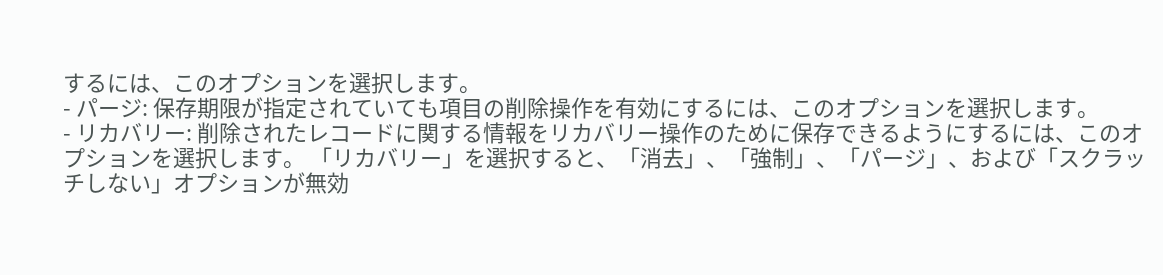するには、このオプションを選択します。
- パージ: 保存期限が指定されていても項目の削除操作を有効にするには、このオプションを選択します。
- リカバリー: 削除されたレコードに関する情報をリカバリー操作のために保存できるようにするには、このオプションを選択します。 「リカバリー」を選択すると、「消去」、「強制」、「パージ」、および「スクラッチしない」オプションが無効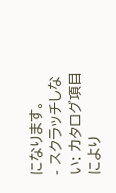になります。
- スクラッチしない: カタログ項目により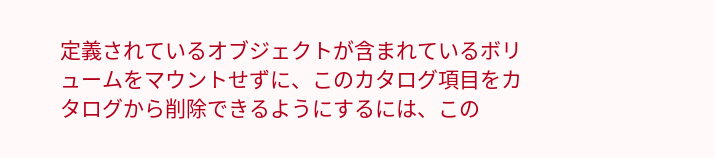定義されているオブジェクトが含まれているボリュームをマウントせずに、このカタログ項目をカタログから削除できるようにするには、この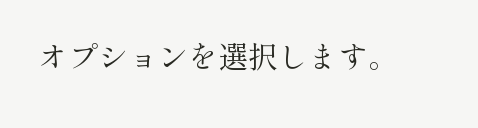オプションを選択します。